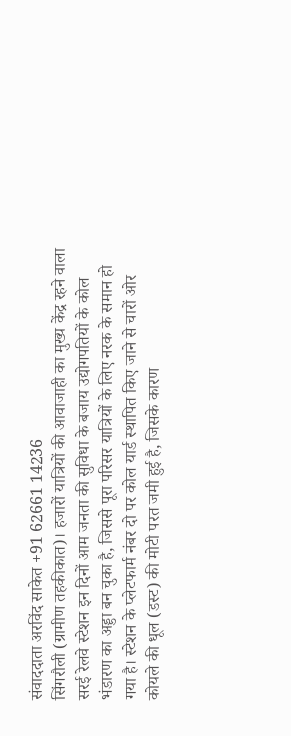संवाददाता अरविंद साकेत +91 62661 14236
सिंगरौली (ग्रामीण तहकीकात)। हजारों यात्रियों की आवाजाही का मुख्य केंद्र रहने वाला सरई रेलवे स्टेशन इन दिनों आम जनता की सुविधा के बजाय उद्योगपतियों के कोल भंडारण का अड्डा बन चुका है, जिससे पूरा परिसर यात्रियों के लिए नरक के समान हो गया है। स्टेशन के प्लेटफार्म नंबर दो पर कोल यार्ड स्थापित किए जाने से चारों ओर कोयले की धूल (डस्ट) की मोटी परत जमी हुई है, जिसके कारण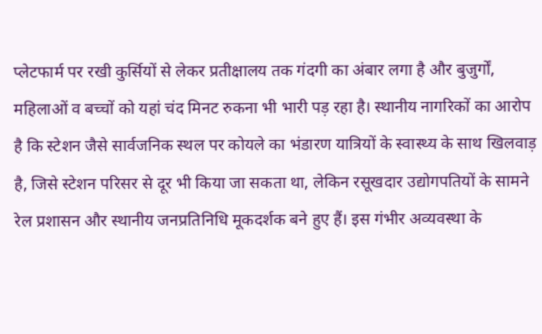प्लेटफार्म पर रखी कुर्सियों से लेकर प्रतीक्षालय तक गंदगी का अंबार लगा है और बुजुर्गों, महिलाओं व बच्चों को यहां चंद मिनट रुकना भी भारी पड़ रहा है। स्थानीय नागरिकों का आरोप है कि स्टेशन जैसे सार्वजनिक स्थल पर कोयले का भंडारण यात्रियों के स्वास्थ्य के साथ खिलवाड़ है, जिसे स्टेशन परिसर से दूर भी किया जा सकता था, लेकिन रसूखदार उद्योगपतियों के सामने रेल प्रशासन और स्थानीय जनप्रतिनिधि मूकदर्शक बने हुए हैं। इस गंभीर अव्यवस्था के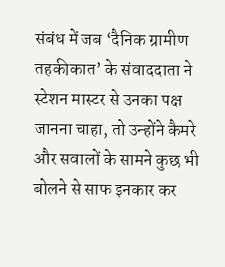संबंध में जब ‘दैनिक ग्रामीण तहकीकात’ के संवाददाता ने स्टेशन मास्टर से उनका पक्ष जानना चाहा, तो उन्होंने कैमरे और सवालों के सामने कुछ भी बोलने से साफ इनकार कर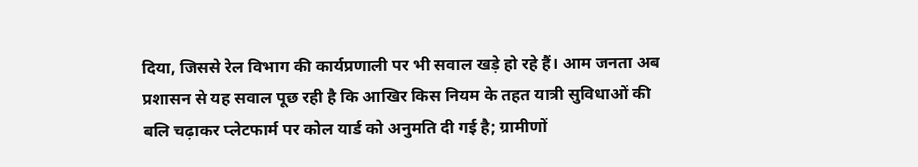दिया, जिससे रेल विभाग की कार्यप्रणाली पर भी सवाल खड़े हो रहे हैं। आम जनता अब प्रशासन से यह सवाल पूछ रही है कि आखिर किस नियम के तहत यात्री सुविधाओं की बलि चढ़ाकर प्लेटफार्म पर कोल यार्ड को अनुमति दी गई है; ग्रामीणों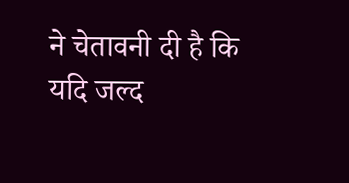ने चेतावनी दी है कि यदि जल्द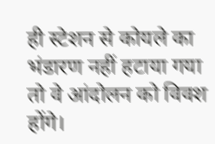ही स्टेशन से कोयले का भंडारण नहीं हटाया गया तो वे आंदोलन को विवश होंगे।